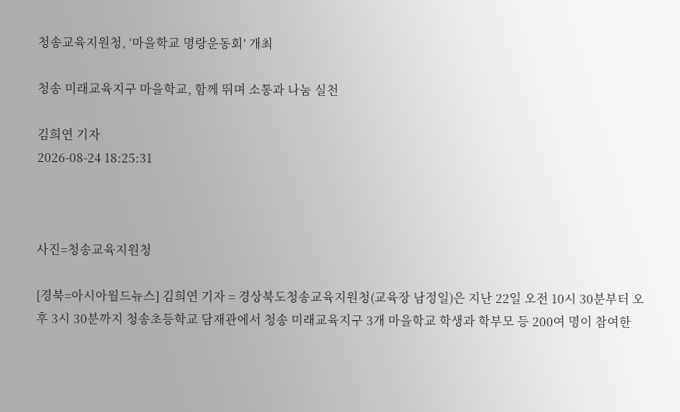청송교육지원청, ‘마을학교 명랑운동회’ 개최

청송 미래교육지구 마을학교, 함께 뛰며 소통과 나눔 실천

김희연 기자
2026-08-24 18:25:31



사진=청송교육지원청

[경북=아시아월드뉴스] 김희연 기자 = 경상북도청송교육지원청(교육장 남정일)은 지난 22일 오전 10시 30분부터 오후 3시 30분까지 청송초등학교 담재관에서 청송 미래교육지구 3개 마을학교 학생과 학부모 등 200여 명이 참여한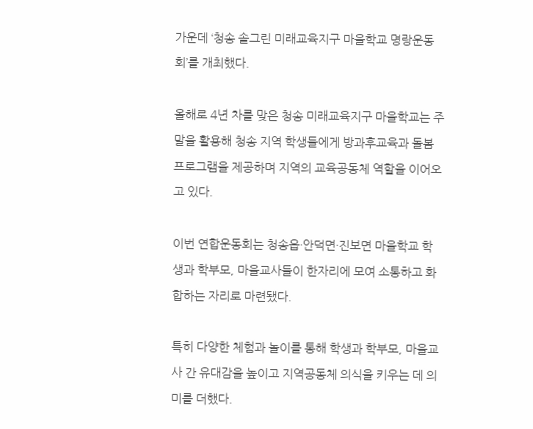가운데 ‘청송 솔그린 미래교육지구 마을학교 명랑운동회’를 개최했다.

올해로 4년 차를 맞은 청송 미래교육지구 마을학교는 주말을 활용해 청송 지역 학생들에게 방과후교육과 돌봄 프로그램을 제공하며 지역의 교육공동체 역할을 이어오고 있다.

이번 연합운동회는 청송읍·안덕면·진보면 마을학교 학생과 학부모, 마을교사들이 한자리에 모여 소통하고 화합하는 자리로 마련됐다.

특히 다양한 체험과 놀이를 통해 학생과 학부모, 마을교사 간 유대감을 높이고 지역공동체 의식을 키우는 데 의미를 더했다.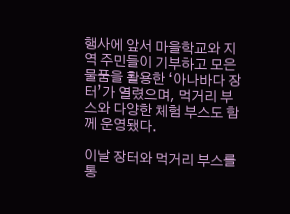행사에 앞서 마을학교와 지역 주민들이 기부하고 모은 물품을 활용한 ‘아나바다 장터’가 열렸으며, 먹거리 부스와 다양한 체험 부스도 함께 운영됐다.

이날 장터와 먹거리 부스를 통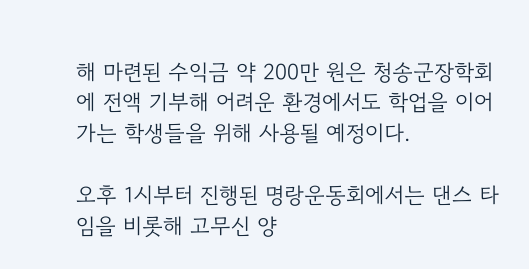해 마련된 수익금 약 200만 원은 청송군장학회에 전액 기부해 어려운 환경에서도 학업을 이어가는 학생들을 위해 사용될 예정이다.

오후 1시부터 진행된 명랑운동회에서는 댄스 타임을 비롯해 고무신 양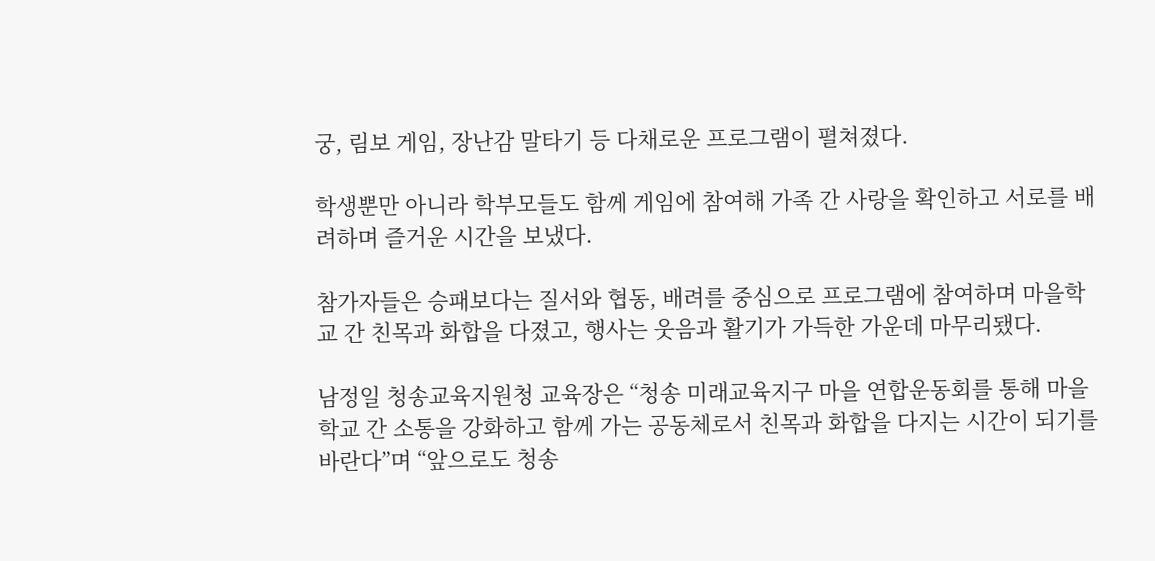궁, 림보 게임, 장난감 말타기 등 다채로운 프로그램이 펼쳐졌다.

학생뿐만 아니라 학부모들도 함께 게임에 참여해 가족 간 사랑을 확인하고 서로를 배려하며 즐거운 시간을 보냈다.

참가자들은 승패보다는 질서와 협동, 배려를 중심으로 프로그램에 참여하며 마을학교 간 친목과 화합을 다졌고, 행사는 웃음과 활기가 가득한 가운데 마무리됐다.

남정일 청송교육지원청 교육장은 “청송 미래교육지구 마을 연합운동회를 통해 마을학교 간 소통을 강화하고 함께 가는 공동체로서 친목과 화합을 다지는 시간이 되기를 바란다”며 “앞으로도 청송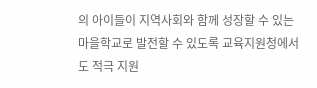의 아이들이 지역사회와 함께 성장할 수 있는 마을학교로 발전할 수 있도록 교육지원청에서도 적극 지원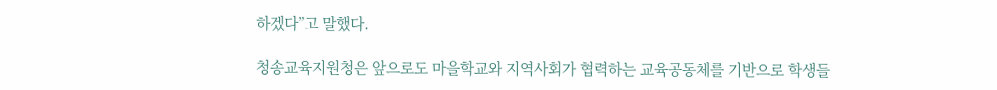하겠다”고 말했다.

청송교육지원청은 앞으로도 마을학교와 지역사회가 협력하는 교육공동체를 기반으로 학생들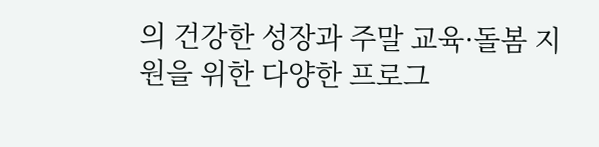의 건강한 성장과 주말 교육·돌봄 지원을 위한 다양한 프로그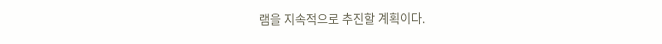램을 지속적으로 추진할 계획이다.